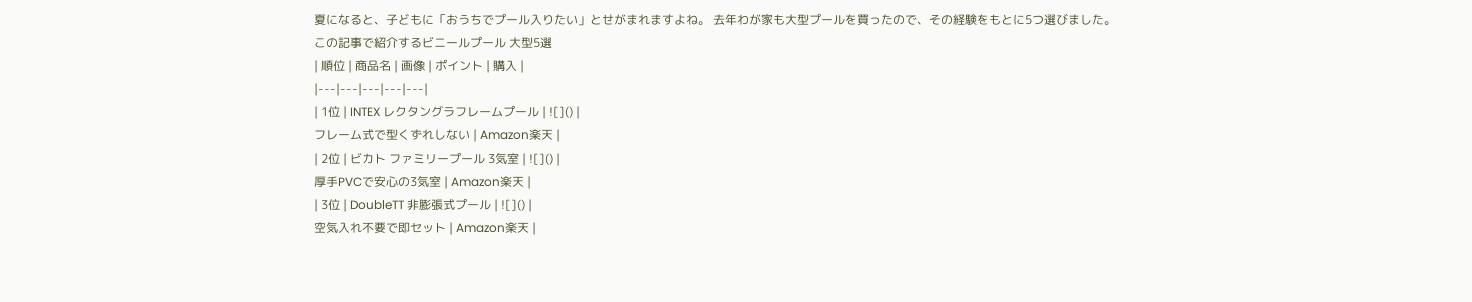夏になると、子どもに「おうちでプール入りたい」とせがまれますよね。 去年わが家も大型プールを買ったので、その経験をもとに5つ選びました。
この記事で紹介するビニールプール 大型5選
| 順位 | 商品名 | 画像 | ポイント | 購入 |
|---|---|---|---|---|
| 1位 | INTEX レクタングラフレームプール | ![]() |
フレーム式で型くずれしない | Amazon楽天 |
| 2位 | ビカト ファミリープール 3気室 | ![]() |
厚手PVCで安心の3気室 | Amazon楽天 |
| 3位 | DoubleTT 非膨張式プール | ![]() |
空気入れ不要で即セット | Amazon楽天 |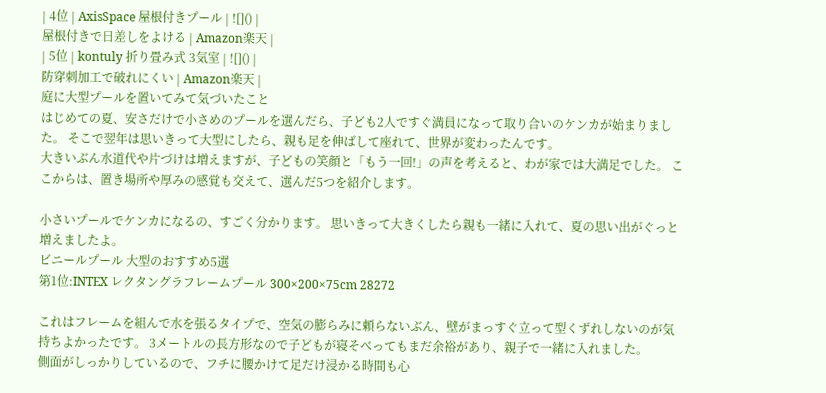| 4位 | AxisSpace 屋根付きプール | ![]() |
屋根付きで日差しをよける | Amazon楽天 |
| 5位 | kontuly 折り畳み式 3気室 | ![]() |
防穿刺加工で破れにくい | Amazon楽天 |
庭に大型プールを置いてみて気づいたこと
はじめての夏、安さだけで小さめのプールを選んだら、子ども2人ですぐ満員になって取り合いのケンカが始まりました。 そこで翌年は思いきって大型にしたら、親も足を伸ばして座れて、世界が変わったんです。
大きいぶん水道代や片づけは増えますが、子どもの笑顔と「もう一回!」の声を考えると、わが家では大満足でした。 ここからは、置き場所や厚みの感覚も交えて、選んだ5つを紹介します。

小さいプールでケンカになるの、すごく分かります。 思いきって大きくしたら親も一緒に入れて、夏の思い出がぐっと増えましたよ。
ビニールプール 大型のおすすめ5選
第1位:INTEX レクタングラフレームプール 300×200×75cm 28272

これはフレームを組んで水を張るタイプで、空気の膨らみに頼らないぶん、壁がまっすぐ立って型くずれしないのが気持ちよかったです。 3メートルの長方形なので子どもが寝そべってもまだ余裕があり、親子で一緒に入れました。
側面がしっかりしているので、フチに腰かけて足だけ浸かる時間も心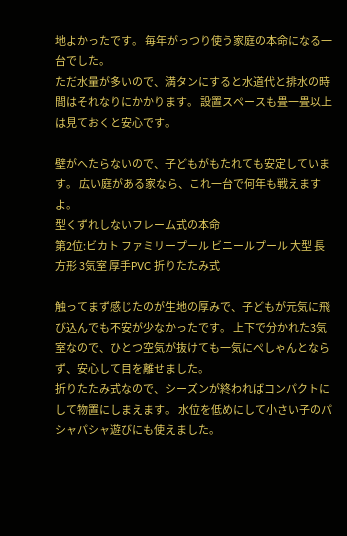地よかったです。 毎年がっつり使う家庭の本命になる一台でした。
ただ水量が多いので、満タンにすると水道代と排水の時間はそれなりにかかります。 設置スペースも畳一畳以上は見ておくと安心です。

壁がへたらないので、子どもがもたれても安定しています。 広い庭がある家なら、これ一台で何年も戦えますよ。
型くずれしないフレーム式の本命
第2位:ビカト ファミリープール ビニールプール 大型 長方形 3気室 厚手PVC 折りたたみ式

触ってまず感じたのが生地の厚みで、子どもが元気に飛び込んでも不安が少なかったです。 上下で分かれた3気室なので、ひとつ空気が抜けても一気にぺしゃんとならず、安心して目を離せました。
折りたたみ式なので、シーズンが終わればコンパクトにして物置にしまえます。 水位を低めにして小さい子のパシャパシャ遊びにも使えました。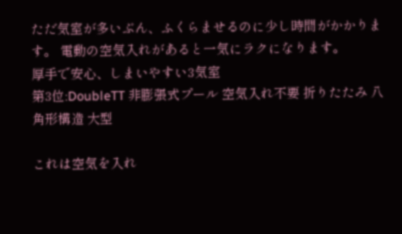ただ気室が多いぶん、ふくらませるのに少し時間がかかります。 電動の空気入れがあると一気にラクになります。
厚手で安心、しまいやすい3気室
第3位:DoubleTT 非膨張式プール 空気入れ不要 折りたたみ 八角形構造 大型

これは空気を入れ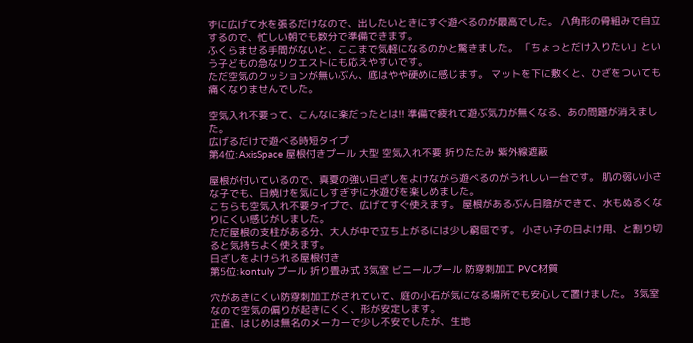ずに広げて水を張るだけなので、出したいときにすぐ遊べるのが最高でした。 八角形の骨組みで自立するので、忙しい朝でも数分で準備できます。
ふくらませる手間がないと、ここまで気軽になるのかと驚きました。 「ちょっとだけ入りたい」という子どもの急なリクエストにも応えやすいです。
ただ空気のクッションが無いぶん、底はやや硬めに感じます。 マットを下に敷くと、ひざをついても痛くなりませんでした。

空気入れ不要って、こんなに楽だったとは!! 準備で疲れて遊ぶ気力が無くなる、あの問題が消えました。
広げるだけで遊べる時短タイプ
第4位:AxisSpace 屋根付きプール 大型 空気入れ不要 折りたたみ 紫外線遮蔽

屋根が付いているので、真夏の強い日ざしをよけながら遊べるのがうれしい一台です。 肌の弱い小さな子でも、日焼けを気にしすぎずに水遊びを楽しめました。
こちらも空気入れ不要タイプで、広げてすぐ使えます。 屋根があるぶん日陰ができて、水もぬるくなりにくい感じがしました。
ただ屋根の支柱がある分、大人が中で立ち上がるには少し窮屈です。 小さい子の日よけ用、と割り切ると気持ちよく使えます。
日ざしをよけられる屋根付き
第5位:kontuly プール 折り畳み式 3気室 ビニールプール 防穿刺加工 PVC材質

穴があきにくい防穿刺加工がされていて、庭の小石が気になる場所でも安心して置けました。 3気室なので空気の偏りが起きにくく、形が安定します。
正直、はじめは無名のメーカーで少し不安でしたが、生地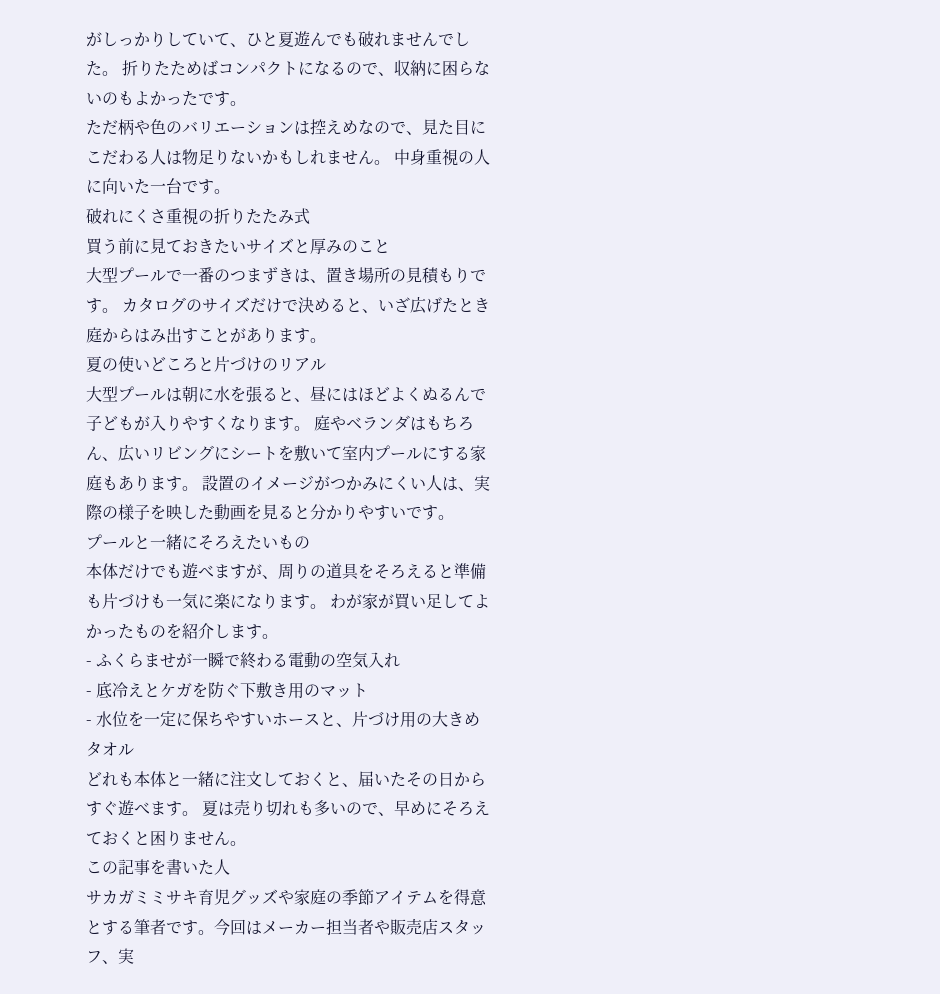がしっかりしていて、ひと夏遊んでも破れませんでした。 折りたためばコンパクトになるので、収納に困らないのもよかったです。
ただ柄や色のバリエーションは控えめなので、見た目にこだわる人は物足りないかもしれません。 中身重視の人に向いた一台です。
破れにくさ重視の折りたたみ式
買う前に見ておきたいサイズと厚みのこと
大型プールで一番のつまずきは、置き場所の見積もりです。 カタログのサイズだけで決めると、いざ広げたとき庭からはみ出すことがあります。
夏の使いどころと片づけのリアル
大型プールは朝に水を張ると、昼にはほどよくぬるんで子どもが入りやすくなります。 庭やベランダはもちろん、広いリビングにシートを敷いて室内プールにする家庭もあります。 設置のイメージがつかみにくい人は、実際の様子を映した動画を見ると分かりやすいです。
プールと一緒にそろえたいもの
本体だけでも遊べますが、周りの道具をそろえると準備も片づけも一気に楽になります。 わが家が買い足してよかったものを紹介します。
- ふくらませが一瞬で終わる電動の空気入れ
- 底冷えとケガを防ぐ下敷き用のマット
- 水位を一定に保ちやすいホースと、片づけ用の大きめタオル
どれも本体と一緒に注文しておくと、届いたその日からすぐ遊べます。 夏は売り切れも多いので、早めにそろえておくと困りません。
この記事を書いた人
サカガミミサキ育児グッズや家庭の季節アイテムを得意とする筆者です。今回はメーカー担当者や販売店スタッフ、実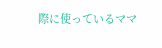際に使っているママ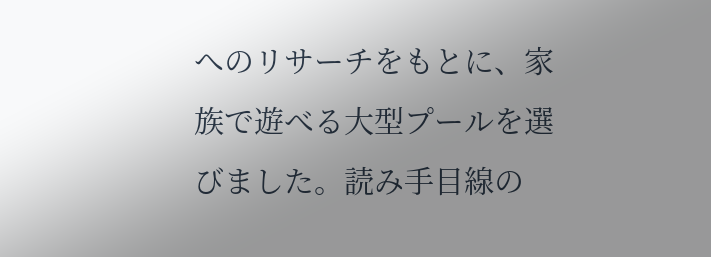へのリサーチをもとに、家族で遊べる大型プールを選びました。読み手目線の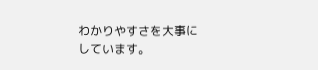わかりやすさを大事にしています。